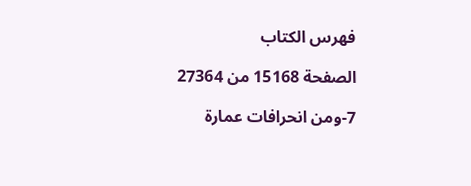فهرس الكتاب

الصفحة 15168 من 27364

7-ومن انحرافات عمارة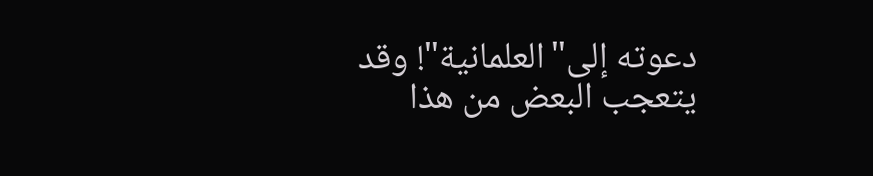دعوته إلى"العلمانية"! وقد يتعجب البعض من هذا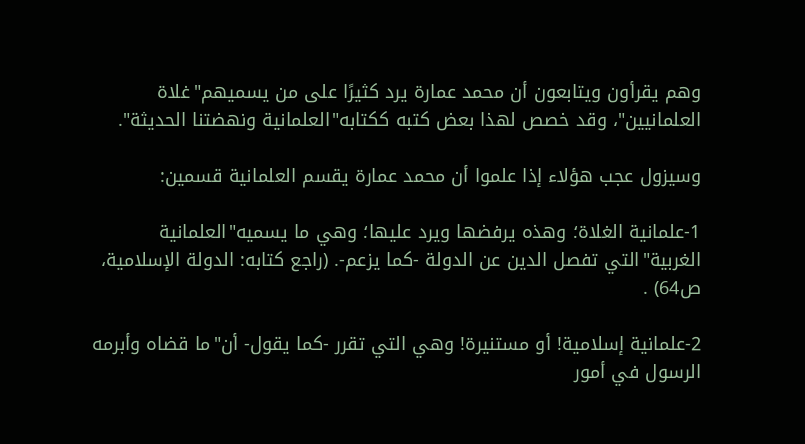وهم يقرأون ويتابعون أن محمد عمارة يرد كثيرًا على من يسميهم"غلاة العلمانيين"، وقد خصص لهذا بعض كتبه ككتابه"العلمانية ونهضتنا الحديثة".

وسيزول عجب هؤلاء إذا علموا أن محمد عمارة يقسم العلمانية قسمين:

1-علمانية الغلاة؛ وهذه يرفضها ويرد عليها؛ وهي ما يسميه"العلمانية الغربية"التي تفصل الدين عن الدولة -كما يزعم-. (راجع كتابه: الدولة الإسلامية، ص64) .

2-علمانية إسلامية! أو مستنيرة! وهي التي تقرر -كما يقول- أن"ما قضاه وأبرمه الرسول في أمور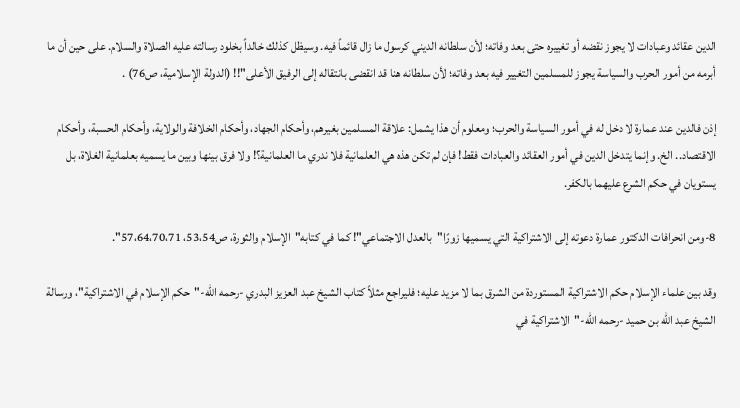الدين عقائد وعبادات لا يجوز نقضه أو تغييره حتى بعد وفاته؛ لأن سلطانه الديني كرسول ما زال قائماً فيه. وسيظل كذلك خالداً بخلود رسالته عليه الصلاة والسلام. على حين أن ما أبرمه من أمور الحرب والسياسة يجوز للمسلمين التغيير فيه بعد وفاته؛ لأن سلطانه هنا قد انقضى بانتقاله إلى الرفيق الأعلى"!! (الدولة الإسلامية، ص76) .

إذن فالدين عند عمارة لا دخل له في أمور السياسة والحرب؛ ومعلوم أن هذا يشمل: علاقة المسلمين بغيرهم، وأحكام الجهاد، وأحكام الخلافة والولاية، وأحكام الحسبة، وأحكام الاقتصاد.. الخ. وإنما يتدخل الدين في أمور العقائد والعبادات فقط! فإن لم تكن هذه هي العلمانية فلا ندري ما العلمانية؟! ولا فرق بينها وبين ما يسميه بعلمانية الغلاة، بل يستويان في حكم الشرع عليهما بالكفر.

8-ومن انحرافات الدكتور عمارة دعوته إلى الاشتراكية التي يسميها زورًا"بالعدل الاجتماعي"! كما في كتابه"الإسلام والثورة، ص53،54، 57،64،70،71".

وقد بين علماء الإسلام حكم الاشتراكية المستوردة من الشرق بما لا مزيد عليه؛ فليراجع مثلاً كتاب الشيخ عبد العزيز البدري -رحمه الله-"حكم الإسلام في الاشتراكية"، ورسالة الشيخ عبد الله بن حميد -رحمه الله-"الاشتراكية في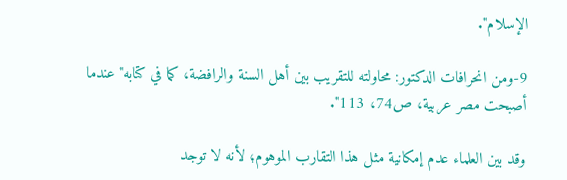الإسلام".

9-ومن انحرافات الدكتور: محاولته للتقريب بين أهل السنة والرافضة، كما في كتابه"عندما أصبحت مصر عربية، ص74، 113".

وقد بين العلماء عدم إمكانية مثل هذا التقارب الموهوم؛ لأنه لا توجد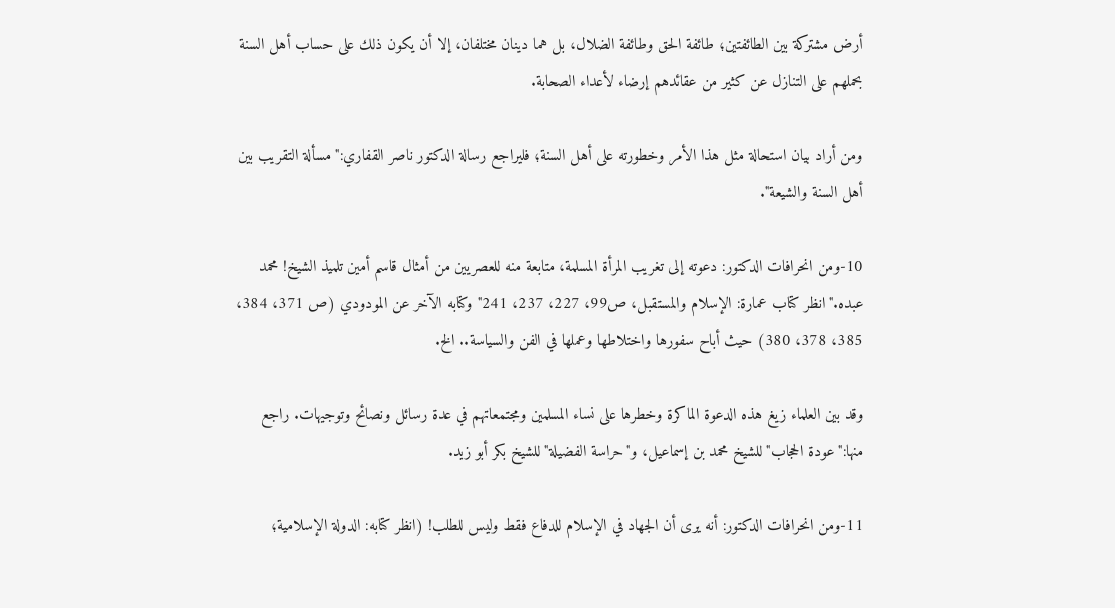أرض مشتركة بين الطائفتين؛ طائفة الحق وطائفة الضلال، بل هما دينان مختلفان، إلا أن يكون ذلك على حساب أهل السنة بحملهم على التنازل عن كثير من عقائدهم إرضاء لأعداء الصحابة.

ومن أراد بيان استحالة مثل هذا الأمر وخطورته على أهل السنة؛ فليراجع رسالة الدكتور ناصر القفاري:"مسألة التقريب بين أهل السنة والشيعة".

10-ومن انحرافات الدكتور: دعوته إلى تغريب المرأة المسلمة، متابعة منه للعصريين من أمثال قاسم أمين تلميذ الشيخ! محمد عبده."انظر كتاب عمارة: الإسلام والمستقبل، ص99، 227، 237، 241"وكتابه الآخر عن المودودي (ص 371، 384، 385، 378، 380) حيث أباح سفورها واختلاطها وعملها في الفن والسياسة.. الخ.

وقد بين العلماء زيغ هذه الدعوة الماكرة وخطرها على نساء المسلمين ومجتمعاتهم في عدة رسائل ونصائح وتوجيهات. راجع منها:"عودة الحجاب"للشيخ محمد بن إسماعيل، و"حراسة الفضيلة"للشيخ بكر أبو زيد.

11-ومن انحرافات الدكتور: أنه يرى أن الجهاد في الإسلام للدفاع فقط وليس للطلب! (انظر كتابه: الدولة الإسلامية؛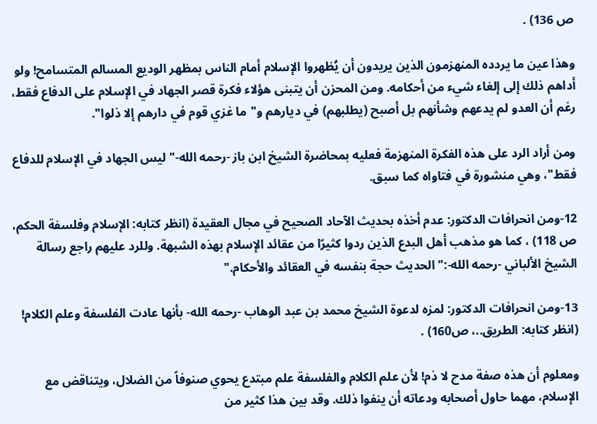ص 136) .

وهذا عين ما يردده المنهزمون الذين يريدون أن يُظهروا الإسلام أمام الناس بمظهر الوديع المسالم المتسامح! ولو أداهم ذلك إلى إلغاء شيء من أحكامه. ومن المحزن أن يتبنى هؤلاء فكرة قصر الجهاد في الإسلام على الدفاع فقط، رغم أن العدو لم يدعهم وشأنهم بل أصبح (يطلبهم) في ديارهم و"ما غزي قوم في دارهم إلا ذلوا".

ومن أراد الرد على هذه الفكرة المنهزمة فعليه بمحاضرة الشيخ ابن باز -رحمه الله-"ليس الجهاد في الإسلام للدفاع فقط"، وهي منشورة في فتاواه كما سبق.

12-ومن انحرافات الدكتور: عدم أخذه بحديث الآحاد الصحيح في مجال العقيدة (انظر كتابه: الإسلام وفلسفة الحكم، ص 118) ، كما هو مذهب أهل البدع الذين ردوا كثيرًا من عقائد الإسلام بهذه الشبهة. وللرد عليهم راجع رسالة الشيخ الألباني -رحمه الله-:"الحديث حجة بنفسه في العقائد والأحكام."

13-ومن انحرافات الدكتور: لمزه لدعوة الشيخ محمد بن عبد الوهاب -رحمه الله- بأنها عادت الفلسفة وعلم الكلام! (انظر كتابه: الطريق..، ص160) .

ومعلوم أن هذه صفة مدح لا ذم! لأن علم الكلام والفلسفة علم مبتدع يحوي صنوفاً من الضلال، ويتناقض مع الإسلام، مهما حاول أصحابه ودعاته أن ينفوا ذلك. وقد بين هذا كثير من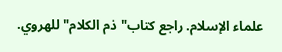علماء الإسلام. راجع كتاب"ذم الكلام"للهروي.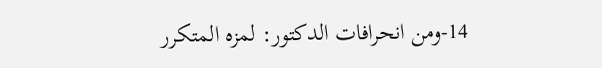14-ومن انحرافات الدكتور: لمزه المتكرر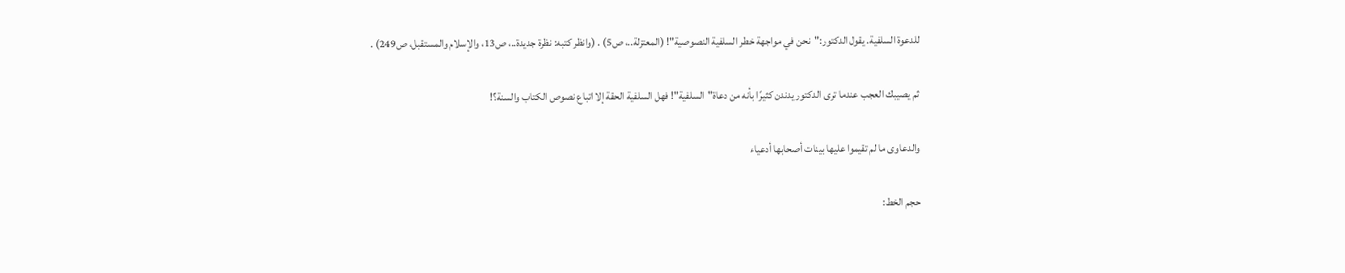للدعوة السلفية. يقول الدكتور:"نحن في مواجهة خطر السلفية النصوصية"! (المعتزلة..، ص5) . (وانظر كتبه: نظرة جديدة..، ص13، والإسلام والمستقبل، ص249) .

ثم يصيبك العجب عندما ترى الدكتور يدندن كثيرًا بأنه من دعاة"السلفية"! فهل السلفية الحقة إلا اتباع نصوص الكتاب والسنة؟!

والدعاوى ما لم تقيموا عليها بينات أصحابها أدعياء

حجم الخط: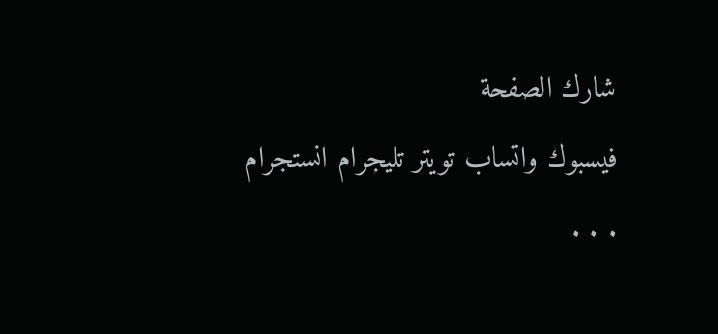شارك الصفحة
فيسبوك واتساب تويتر تليجرام انستجرام
. . .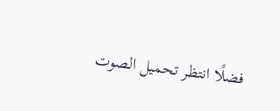فضلًا انتظر تحميل الصوت